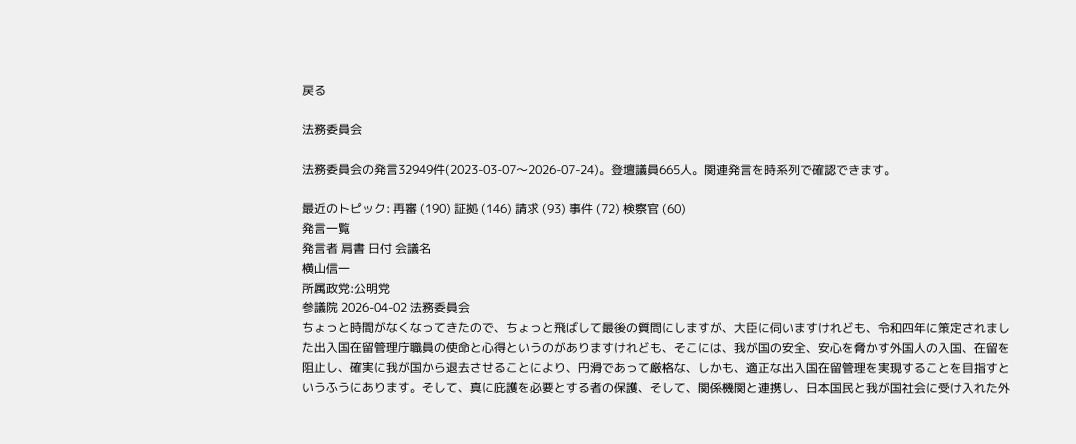戻る

法務委員会

法務委員会の発言32949件(2023-03-07〜2026-07-24)。登壇議員665人。関連発言を時系列で確認できます。

最近のトピック: 再審 (190) 証拠 (146) 請求 (93) 事件 (72) 検察官 (60)
発言一覧
発言者 肩書 日付 会議名
横山信一
所属政党:公明党
参議院 2026-04-02 法務委員会
ちょっと時間がなくなってきたので、ちょっと飛ばして最後の質問にしますが、大臣に伺いますけれども、令和四年に策定されました出入国在留管理庁職員の使命と心得というのがありますけれども、そこには、我が国の安全、安心を脅かす外国人の入国、在留を阻止し、確実に我が国から退去させることにより、円滑であって厳格な、しかも、適正な出入国在留管理を実現することを目指すというふうにあります。そして、真に庇護を必要とする者の保護、そして、関係機関と連携し、日本国民と我が国社会に受け入れた外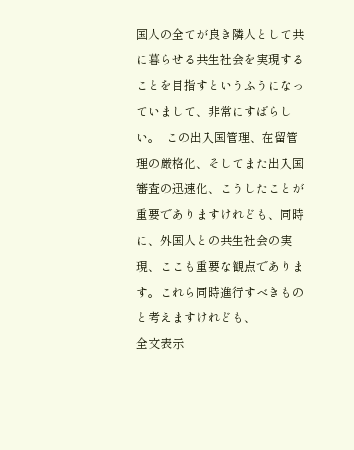国人の全てが良き隣人として共に暮らせる共生社会を実現することを目指すというふうになっていまして、非常にすばらしい。  この出入国管理、在留管理の厳格化、そしてまた出入国審査の迅速化、こうしたことが重要でありますけれども、同時に、外国人との共生社会の実現、ここも重要な観点であります。これら同時進行すべきものと考えますけれども、
全文表示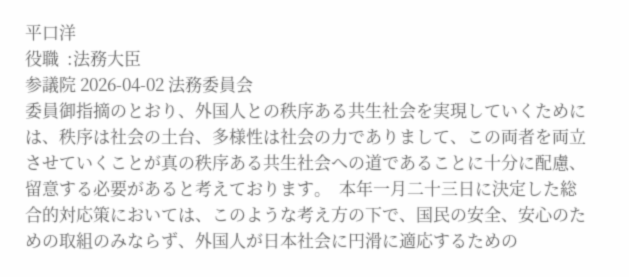平口洋
役職  :法務大臣
参議院 2026-04-02 法務委員会
委員御指摘のとおり、外国人との秩序ある共生社会を実現していくためには、秩序は社会の土台、多様性は社会の力でありまして、この両者を両立させていくことが真の秩序ある共生社会への道であることに十分に配慮、留意する必要があると考えております。  本年一月二十三日に決定した総合的対応策においては、このような考え方の下で、国民の安全、安心のための取組のみならず、外国人が日本社会に円滑に適応するための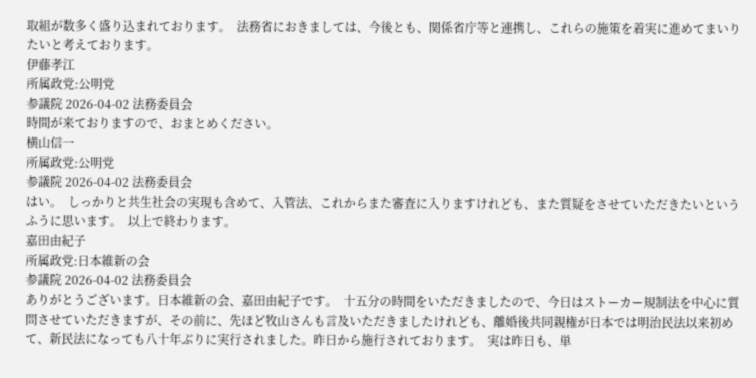取組が数多く盛り込まれております。  法務省におきましては、今後とも、関係省庁等と連携し、これらの施策を着実に進めてまいりたいと考えております。
伊藤孝江
所属政党:公明党
参議院 2026-04-02 法務委員会
時間が来ておりますので、おまとめください。
横山信一
所属政党:公明党
参議院 2026-04-02 法務委員会
はい。  しっかりと共生社会の実現も含めて、入管法、これからまた審査に入りますけれども、また質疑をさせていただきたいというふうに思います。  以上で終わります。
嘉田由紀子
所属政党:日本維新の会
参議院 2026-04-02 法務委員会
ありがとうございます。日本維新の会、嘉田由紀子です。  十五分の時間をいただきましたので、今日はストーカー規制法を中心に質問させていただきますが、その前に、先ほど牧山さんも言及いただきましたけれども、離婚後共同親権が日本では明治民法以来初めて、新民法になっても八十年ぶりに実行されました。昨日から施行されております。  実は昨日も、単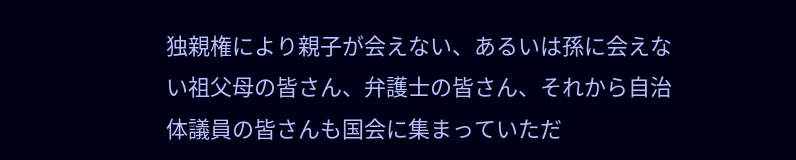独親権により親子が会えない、あるいは孫に会えない祖父母の皆さん、弁護士の皆さん、それから自治体議員の皆さんも国会に集まっていただ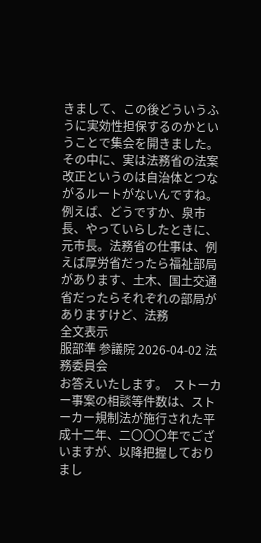きまして、この後どういうふうに実効性担保するのかということで集会を開きました。  その中に、実は法務省の法案改正というのは自治体とつながるルートがないんですね。例えば、どうですか、泉市長、やっていらしたときに、元市長。法務省の仕事は、例えば厚労省だったら福祉部局があります、土木、国土交通省だったらそれぞれの部局がありますけど、法務
全文表示
服部準 参議院 2026-04-02 法務委員会
お答えいたします。  ストーカー事案の相談等件数は、ストーカー規制法が施行された平成十二年、二〇〇〇年でございますが、以降把握しておりまし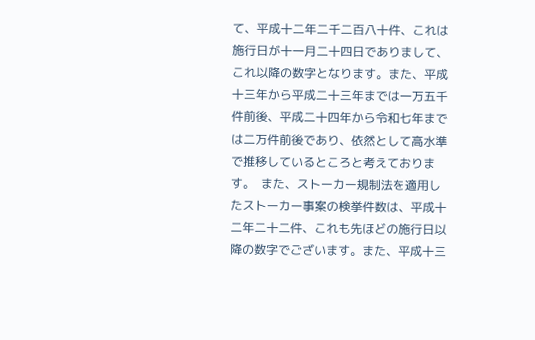て、平成十二年二千二百八十件、これは施行日が十一月二十四日でありまして、これ以降の数字となります。また、平成十三年から平成二十三年までは一万五千件前後、平成二十四年から令和七年までは二万件前後であり、依然として高水準で推移しているところと考えております。  また、ストーカー規制法を適用したストーカー事案の検挙件数は、平成十二年二十二件、これも先ほどの施行日以降の数字でございます。また、平成十三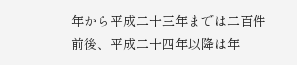年から平成二十三年までは二百件前後、平成二十四年以降は年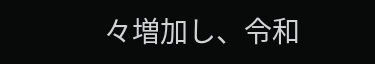々増加し、令和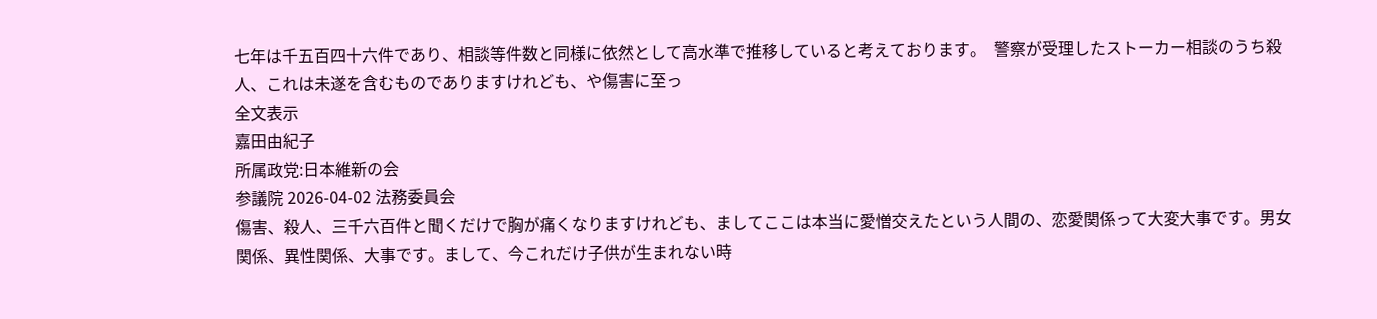七年は千五百四十六件であり、相談等件数と同様に依然として高水準で推移していると考えております。  警察が受理したストーカー相談のうち殺人、これは未遂を含むものでありますけれども、や傷害に至っ
全文表示
嘉田由紀子
所属政党:日本維新の会
参議院 2026-04-02 法務委員会
傷害、殺人、三千六百件と聞くだけで胸が痛くなりますけれども、ましてここは本当に愛憎交えたという人間の、恋愛関係って大変大事です。男女関係、異性関係、大事です。まして、今これだけ子供が生まれない時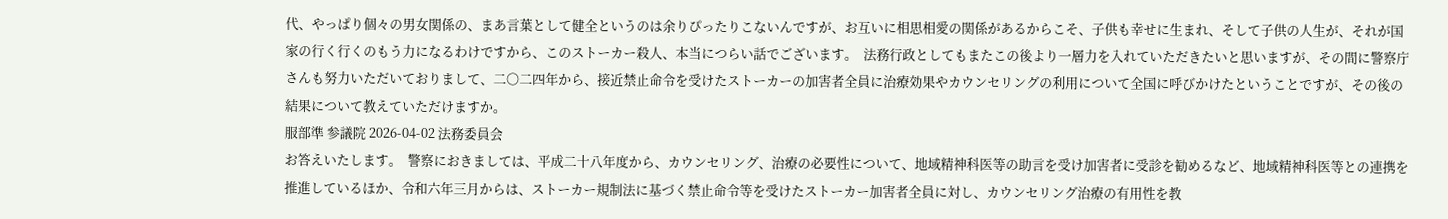代、やっぱり個々の男女関係の、まあ言葉として健全というのは余りぴったりこないんですが、お互いに相思相愛の関係があるからこそ、子供も幸せに生まれ、そして子供の人生が、それが国家の行く行くのもう力になるわけですから、このストーカー殺人、本当につらい話でございます。  法務行政としてもまたこの後より一層力を入れていただきたいと思いますが、その間に警察庁さんも努力いただいておりまして、二〇二四年から、接近禁止命令を受けたストーカーの加害者全員に治療効果やカウンセリングの利用について全国に呼びかけたということですが、その後の結果について教えていただけますか。
服部準 参議院 2026-04-02 法務委員会
お答えいたします。  警察におきましては、平成二十八年度から、カウンセリング、治療の必要性について、地域精神科医等の助言を受け加害者に受診を勧めるなど、地域精神科医等との連携を推進しているほか、令和六年三月からは、ストーカー規制法に基づく禁止命令等を受けたストーカー加害者全員に対し、カウンセリング治療の有用性を教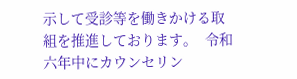示して受診等を働きかける取組を推進しております。  令和六年中にカウンセリン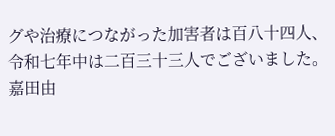グや治療につながった加害者は百八十四人、令和七年中は二百三十三人でございました。
嘉田由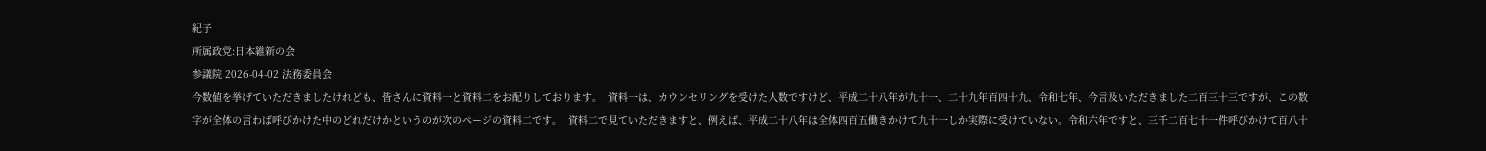紀子
所属政党:日本維新の会
参議院 2026-04-02 法務委員会
今数値を挙げていただきましたけれども、皆さんに資料一と資料二をお配りしております。  資料一は、カウンセリングを受けた人数ですけど、平成二十八年が九十一、二十九年百四十九、令和七年、今言及いただきました二百三十三ですが、この数字が全体の言わば呼びかけた中のどれだけかというのが次のページの資料二です。  資料二で見ていただきますと、例えば、平成二十八年は全体四百五働きかけて九十一しか実際に受けていない。令和六年ですと、三千二百七十一件呼びかけて百八十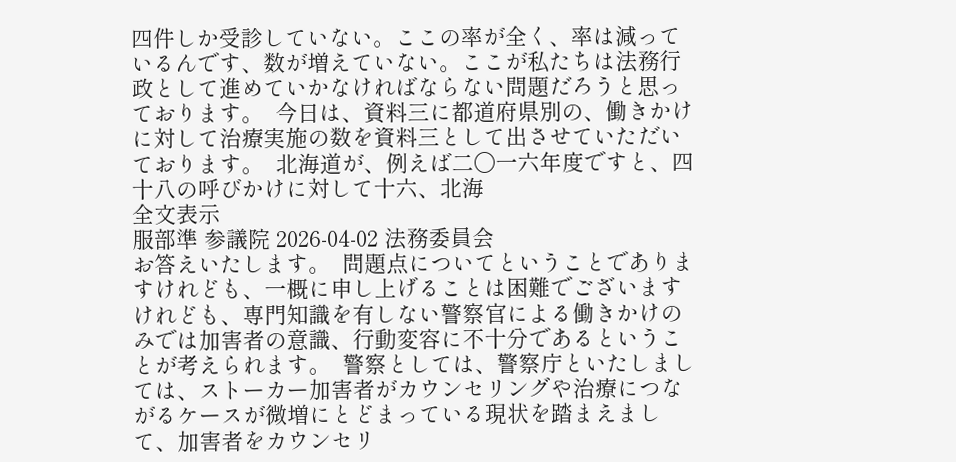四件しか受診していない。ここの率が全く、率は減っているんです、数が増えていない。ここが私たちは法務行政として進めていかなければならない問題だろうと思っております。  今日は、資料三に都道府県別の、働きかけに対して治療実施の数を資料三として出させていただいております。  北海道が、例えば二〇一六年度ですと、四十八の呼びかけに対して十六、北海
全文表示
服部準 参議院 2026-04-02 法務委員会
お答えいたします。  問題点についてということでありますけれども、一概に申し上げることは困難でございますけれども、専門知識を有しない警察官による働きかけのみでは加害者の意識、行動変容に不十分であるということが考えられます。  警察としては、警察庁といたしましては、ストーカー加害者がカウンセリングや治療につながるケースが微増にとどまっている現状を踏まえまして、加害者をカウンセリ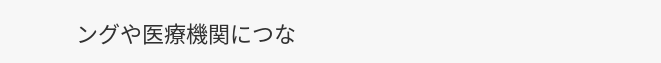ングや医療機関につな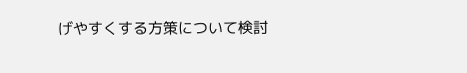げやすくする方策について検討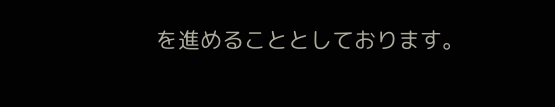を進めることとしております。